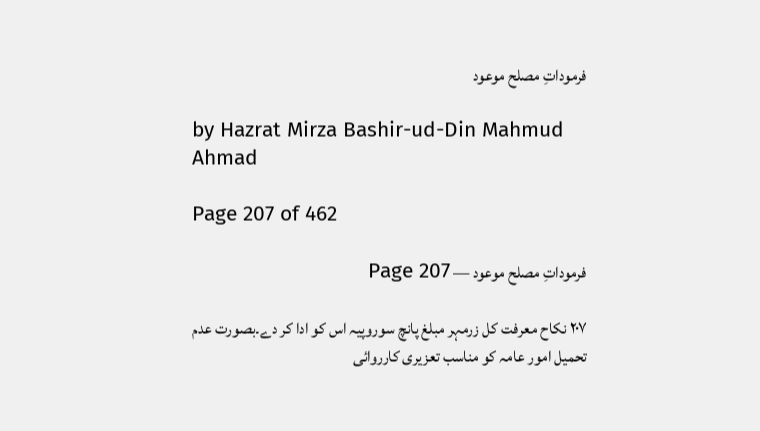فرموداتِ مصلح موعود

by Hazrat Mirza Bashir-ud-Din Mahmud Ahmad

Page 207 of 462

فرموداتِ مصلح موعود — Page 207

۲۰۷ نکاح معرفت کل زرمہر مبلغ پانچ سوروپیہ اس کو ادا کر دے۔بصورت عدم تحمیل امور عامہ کو مناسب تعزیری کارروائی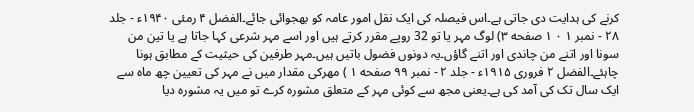کرنے کی ہدایت دی جاتی ہے۔اس فیصلہ کی ایک نقل امور عامہ کو بھجوائی جائے۔الفضل ۴ رمئی ۱۹۴۰ء - جلد ۲۸ - نمبر ۱ ۰ ۱ صفحه ۳) لوگ مہر یا تو 32 روپے مقرر کرتے ہیں اور اسے مہر شرعی کہا جاتا ہے یا تین من سونا اور اتنے من چاندی اور اتنے گاؤں۔یہ دونوں فضول باتیں ہیں۔مہر طرفین کی حیثیت کے مطابق ہونا چاہئے۔الفضل ۲ فروری ۱۹۱۵ء - جلد ۲ - نمبر ۹۹ صفحه ۱ ) مهرکی مقدار میں نے مہر کی تعیین چھ ماہ سے ایک سال تک کی آمد کی ہے۔یعنی مجھ سے کوئی مہر کے متعلق مشورہ کرے تو میں یہ مشورہ دیا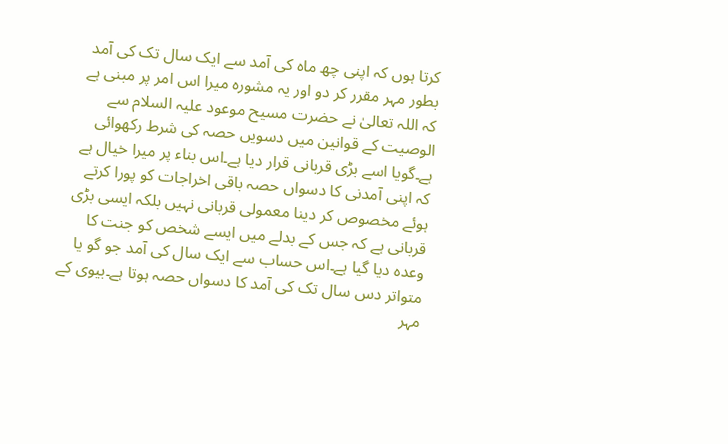کرتا ہوں کہ اپنی چھ ماہ کی آمد سے ایک سال تک کی آمد بطور مہر مقرر کر دو اور یہ مشورہ میرا اس امر پر مبنی ہے کہ اللہ تعالیٰ نے حضرت مسیح موعود علیہ السلام سے الوصیت کے قوانین میں دسویں حصہ کی شرط رکھوائی ہے۔گویا اسے بڑی قربانی قرار دیا ہے۔اس بناء پر میرا خیال ہے کہ اپنی آمدنی کا دسواں حصہ باقی اخراجات کو پورا کرتے ہوئے مخصوص کر دینا معمولی قربانی نہیں بلکہ ایسی بڑی قربانی ہے کہ جس کے بدلے میں ایسے شخص کو جنت کا وعدہ دیا گیا ہے۔اس حساب سے ایک سال کی آمد جو گو یا متواتر دس سال تک کی آمد کا دسواں حصہ ہوتا ہے۔بیوی کے مہر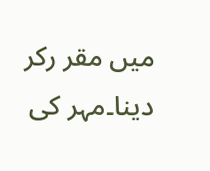میں مقر رکر دینا۔مہر کی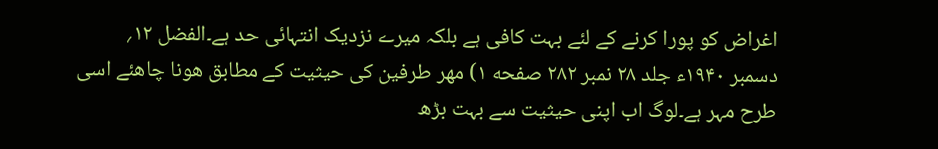اغراض کو پورا کرنے کے لئے بہت کافی ہے بلکہ میرے نزدیک انتہائی حد ہے۔الفضل ۱۲؍ دسمبر ۱۹۴۰ء جلد ۲۸ نمبر ۲۸۲ صفحه ۱) مهر طرفین کی حیثیت کے مطابق ھونا چاھئے اسی طرح مہر ہے۔لوگ اب اپنی حیثیت سے بہت بڑھ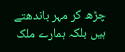چڑھ کر مہر باندھتے ہیں بلکہ ہمارے ملک